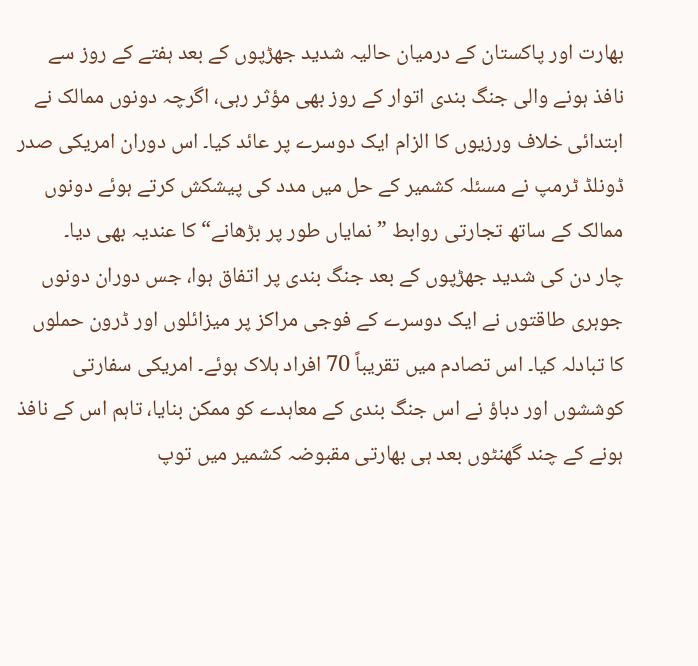بھارت اور پاکستان کے درمیان حالیہ شدید جھڑپوں کے بعد ہفتے کے روز سے نافذ ہونے والی جنگ بندی اتوار کے روز بھی مؤثر رہی، اگرچہ دونوں ممالک نے ابتدائی خلاف ورزیوں کا الزام ایک دوسرے پر عائد کیا۔ اس دوران امریکی صدر ڈونلڈ ٹرمپ نے مسئلہ کشمیر کے حل میں مدد کی پیشکش کرتے ہوئے دونوں ممالک کے ساتھ تجارتی روابط ”نمایاں طور پر بڑھانے“ کا عندیہ بھی دیا۔
چار دن کی شدید جھڑپوں کے بعد جنگ بندی پر اتفاق ہوا، جس دوران دونوں جوہری طاقتوں نے ایک دوسرے کے فوجی مراکز پر میزائلوں اور ڈرون حملوں کا تبادلہ کیا۔ اس تصادم میں تقریباً 70 افراد ہلاک ہوئے۔ امریکی سفارتی کوششوں اور دباؤ نے اس جنگ بندی کے معاہدے کو ممکن بنایا، تاہم اس کے نافذ ہونے کے چند گھنٹوں بعد ہی بھارتی مقبوضہ کشمیر میں توپ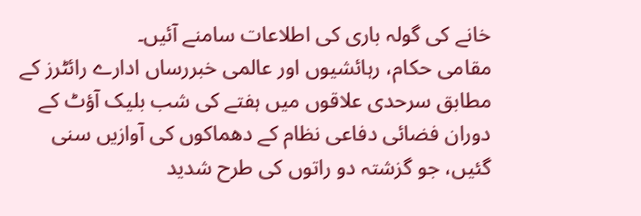خانے کی گولہ باری کی اطلاعات سامنے آئیں۔
مقامی حکام، رہائشیوں اور عالمی خبررساں ادارے رائٹرز کے مطابق سرحدی علاقوں میں ہفتے کی شب بلیک آؤٹ کے دوران فضائی دفاعی نظام کے دھماکوں کی آوازیں سنی گئیں، جو گزشتہ دو راتوں کی طرح شدید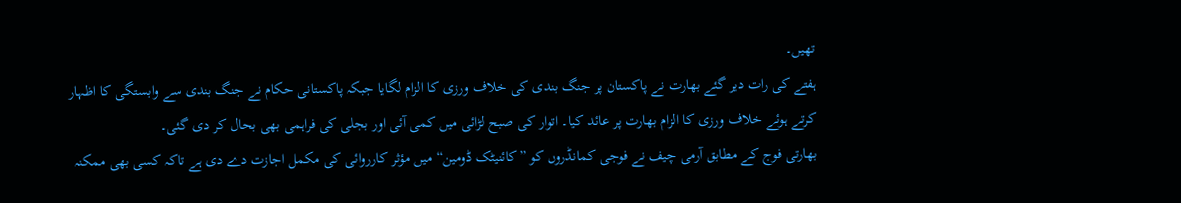تھیں۔
ہفتے کی رات دیر گئے بھارت نے پاکستان پر جنگ بندی کی خلاف ورزی کا الزام لگایا جبکہ پاکستانی حکام نے جنگ بندی سے وابستگی کا اظہار کرتے ہوئے خلاف ورزی کا الزام بھارت پر عائد کیا۔ اتوار کی صبح لڑائی میں کمی آئی اور بجلی کی فراہمی بھی بحال کر دی گئی۔
بھارتی فوج کے مطابق آرمی چیف نے فوجی کمانڈروں کو ”کائنیٹک ڈومین“ میں مؤثر کارروائی کی مکمل اجازت دے دی ہے تاکہ کسی بھی ممکنہ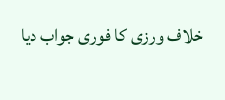خلاف ورزی کا فوری جواب دیا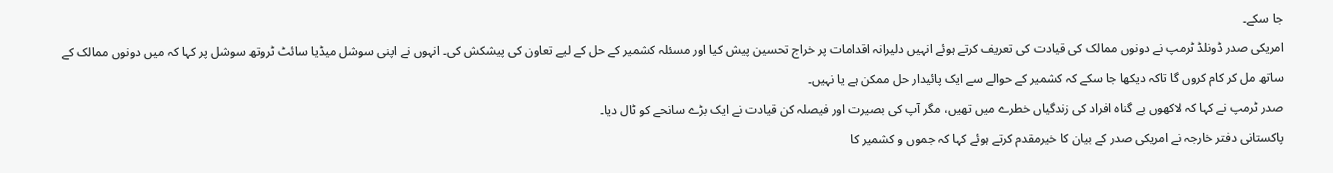جا سکے۔
امریکی صدر ڈونلڈ ٹرمپ نے دونوں ممالک کی قیادت کی تعریف کرتے ہوئے انہیں دلیرانہ اقدامات پر خراج تحسین پیش کیا اور مسئلہ کشمیر کے حل کے لیے تعاون کی پیشکش کی۔ انہوں نے اپنی سوشل میڈیا سائٹ ٹروتھ سوشل پر کہا کہ میں دونوں ممالک کے ساتھ مل کر کام کروں گا تاکہ دیکھا جا سکے کہ کشمیر کے حوالے سے ایک پائیدار حل ممکن ہے یا نہیں۔
صدر ٹرمپ نے کہا کہ لاکھوں بے گناہ افراد کی زندگیاں خطرے میں تھیں، مگر آپ کی بصیرت اور فیصلہ کن قیادت نے ایک بڑے سانحے کو ٹال دیا۔
پاکستانی دفتر خارجہ نے امریکی صدر کے بیان کا خیرمقدم کرتے ہوئے کہا کہ جموں و کشمیر کا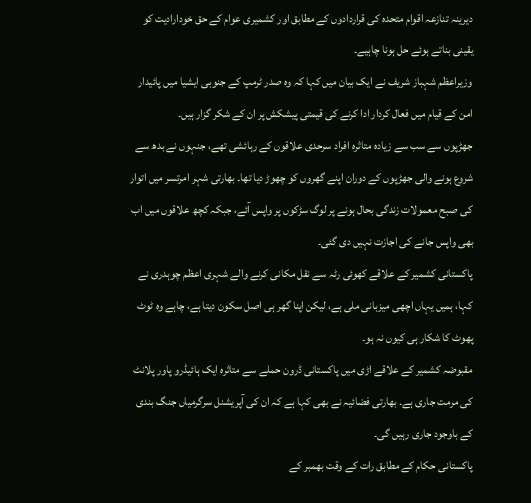دیرینہ تنازعہ اقوام متحدہ کی قراردادوں کے مطابق اور کشمیری عوام کے حق خودارادیت کو یقینی بناتے ہوئے حل ہونا چاہیے۔
وزیراعظم شہباز شریف نے ایک بیان میں کہا کہ وہ صدر ٹرمپ کے جنوبی ایشیا میں پائیدار امن کے قیام میں فعال کردار ادا کرنے کی قیمتی پیشکش پر ان کے شکر گزار ہیں۔
جھڑپوں سے سب سے زیادہ متاثرہ افراد سرحدی علاقوں کے رہائشی تھے، جنہوں نے بدھ سے شروع ہونے والی جھڑپوں کے دوران اپنے گھروں کو چھوڑ دیا تھا۔ بھارتی شہر امرتسر میں اتوار کی صبح معمولات زندگی بحال ہونے پر لوگ سڑکوں پر واپس آئے، جبکہ کچھ علاقوں میں اب بھی واپس جانے کی اجازت نہیں دی گئی۔
پاکستانی کشمیر کے علاقے کھوئی رٹہ سے نقل مکانی کرنے والے شہری اعظم چوہدری نے کہا، ہمیں یہاں اچھی میزبانی ملی ہے، لیکن اپنا گھر ہی اصل سکون دیتا ہے، چاہے وہ ٹوٹ پھوٹ کا شکار ہی کیوں نہ ہو۔
مقبوضہ کشمیر کے علاقے اڑی میں پاکستانی ڈرون حملے سے متاثرہ ایک ہائیڈرو پاور پلانٹ کی مرمت جاری ہے۔ بھارتی فضائیہ نے بھی کہا ہے کہ ان کی آپریشنل سرگرمیاں جنگ بندی کے باوجود جاری رہیں گی۔
پاکستانی حکام کے مطابق رات کے وقت بھمبر کے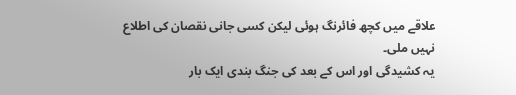علاقے میں کچھ فائرنگ ہوئی لیکن کسی جانی نقصان کی اطلاع نہیں ملی۔
یہ کشیدگی اور اس کے بعد کی جنگ بندی ایک بار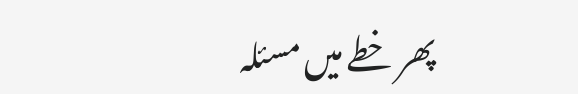پھر خطے میں مسئلہ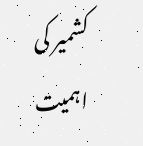کشمیر کی اہمیت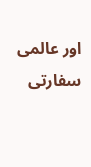اور عالمی سفارتی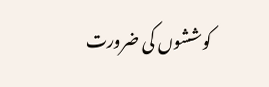کوششوں کی ضرورت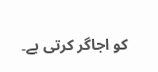کو اجاگر کرتی ہے۔